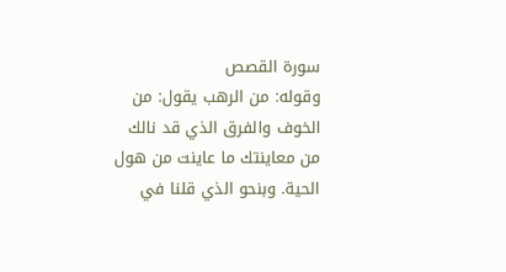سورة القصص
وقوله: من الرهب يقول: من الخوف والفرق الذي قد نالك من معاينتك ما عاينت من هول الحية. وبنحو الذي قلنا في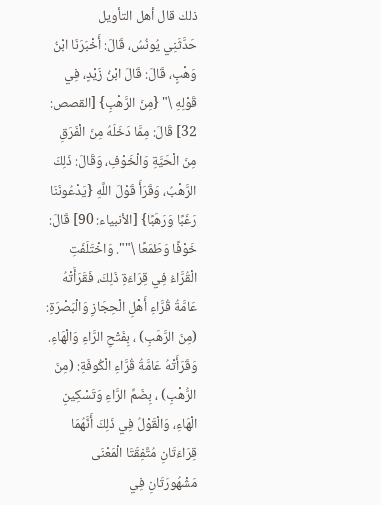ذلك قال أهل التأويل
حَدَّثَنِي يُونُسُ، قَالَ: أَخْبَرَنَا ابْنُ وَهْبٍ، قَالَ: قَالَ ابْنُ زَيْدٍ، فِي قَوْلِهِ \" {مِنَ الرَّهْبِ} [القصص: 32] قَالَ: مِمَّا دَخَلَهُ مِنَ الْفَرَقِ مِنَ الْحَيَّةِ وَالْخَوْفِ، وَقَالَ: ذَلِكَ الرَّهْبُ، وَقَرَأَ قَوْلَ اللَّهِ {يَدْعُونَنَا رَغَبًا وَرَهَبًا} [الأنبياء: 90] قَالَ: خَوْفًا وَطَمَعًا \"". وَاخْتَلَفَتِ الْقُرَّاءُ فِي قِرَاءَةِ ذَلِكَ، فَقَرَأَتْهُ عَامَّةُ قُرَّاءِ أَهْلِ الْحِجَازِ وَالْبَصْرَةِ: (مِنَ الرَّهَبِ) ، بِفَتْحِ الرَّاءِ وَالْهَاءِ. وَقَرَأَتْهُ عَامَّةُ قُرَّاءِ الْكُوفَةِ: (مِنَ الرُّهْبِ) ، بِضَمِّ الرَّاءِ وَتَسْكِينِ الْهَاءِ، وَالْقَوْلُ فِي ذَلِكَ أَنَّهُمَا قِرَاءَتَانِ مُتَّفِقَتَا الْمَعْنَى مَشْهُورَتَانِ فِي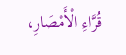قُرَّاءِ الْأَمْصَارِ،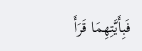فَبِأَيَّتِهِمَا قَرَأَ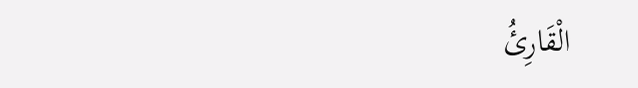الْقَارِئُ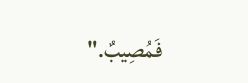فَمُصِيبٌ."